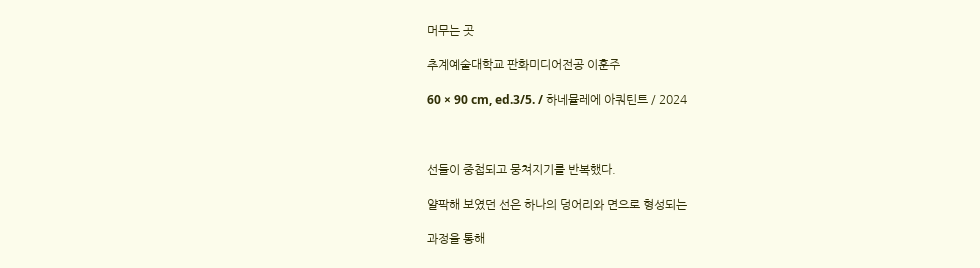머무는 곳

추계예술대학교 판화미디어전공 이훈주

60 × 90 cm, ed.3/5. / 하네뮬레에 아쿼틴트 / 2024



선들이 중첩되고 뭉쳐지기를 반복했다.

얄팍해 보였던 선은 하나의 덩어리와 면으로 형성되는

과정을 통해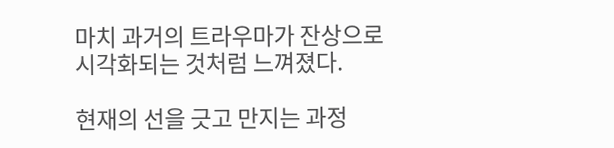마치 과거의 트라우마가 잔상으로 시각화되는 것처럼 느껴졌다.

현재의 선을 긋고 만지는 과정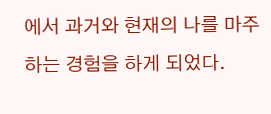에서 과거와 현재의 나를 마주하는 경험을 하게 되었다.